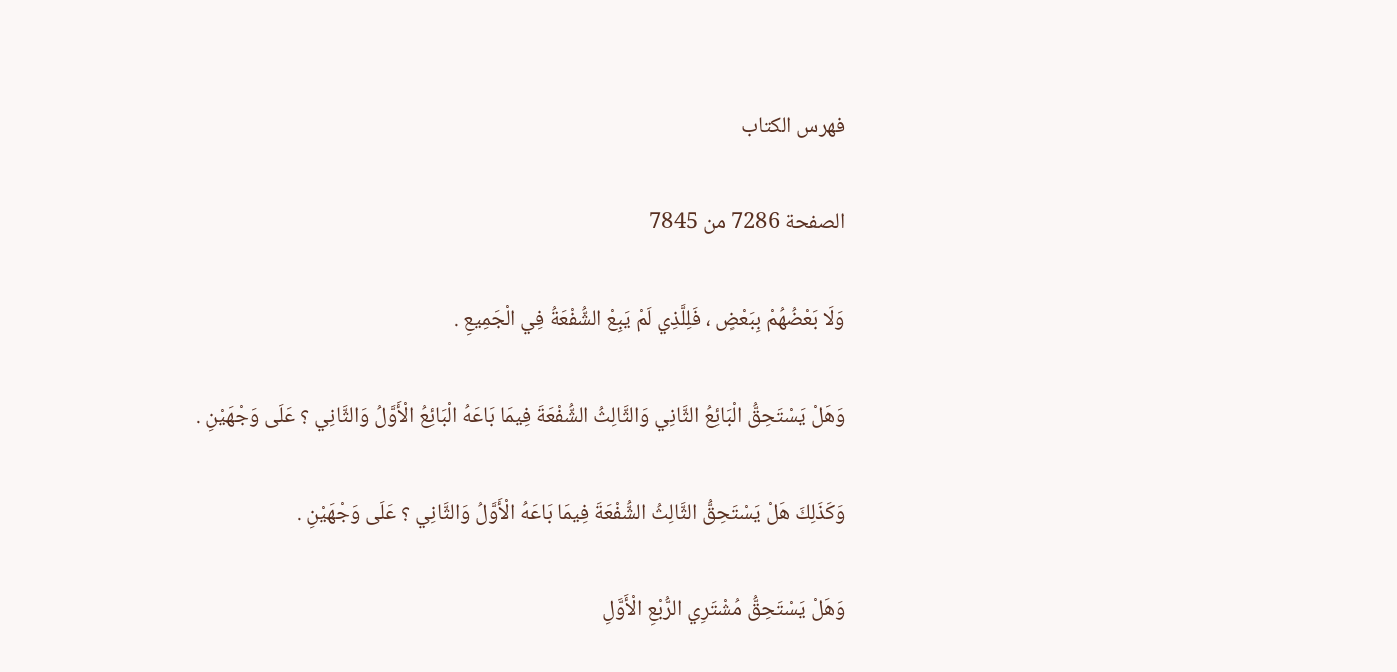فهرس الكتاب

الصفحة 7286 من 7845

وَلَا بَعْضُهُمْ بِبَعْضٍ ، فَلِلَّذِي لَمْ يَبِعْ الشُّفْعَةُ فِي الْجَمِيعِ .

وَهَلْ يَسْتَحِقُّ الْبَائِعُ الثَّانِي وَالثَّالِثُ الشُّفْعَةَ فِيمَا بَاعَهُ الْبَائِعُ الْأَوَّلُ وَالثَّانِي ؟ عَلَى وَجْهَيْنِ .

وَكَذَلِكَ هَلْ يَسْتَحِقُّ الثَّالِثُ الشُّفْعَةَ فِيمَا بَاعَهُ الْأَوَّلُ وَالثَّانِي ؟ عَلَى وَجْهَيْنِ .

وَهَلْ يَسْتَحِقُّ مُشْتَرِي الرُّبْعِ الْأَوَّلِ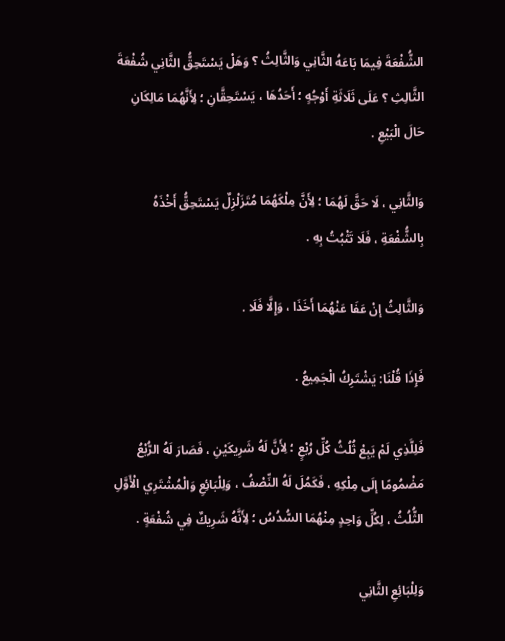الشُّفْعَةَ فِيمَا بَاعَهُ الثَّانِي وَالثَّالِثُ ؟ وَهَلْ يَسْتَحِقُّ الثَّانِي شُفْعَةَ الثَّالِثِ ؟ عَلَى ثَلَاثَةِ أَوْجُهٍ ؛ أَحَدُهَا ، يَسْتَحِقَّانِ ؛ لِأَنَّهُمَا مَالِكَانِ حَالَ الْبَيْعِ .

وَالثَّانِي ، لَا حَقَّ لَهُمَا ؛ لِأَنَّ مِلْكَهُمَا مُتَزَلْزِلٌ يَسْتَحِقُّ أَخْذَهُ بِالشُّفْعَةِ ، فَلَا تَثْبُتُ بِهِ .

وَالثَّالِثُ إنْ عَفَا عَنْهُمَا أَخَذَا ، وَإِلَّا فَلَا .

فَإِذَا قُلْنَا: يَشْتَرِكُ الْجَمِيعُ .

فَلِلَّذِي لَمْ يَبِعْ ثُلُثُ كُلِّ رُبْعٍ ؛ لِأَنَّ لَهُ شَرِيكَيْنِ ، فَصَارَ لَهُ الرُّبْعُ مَضْمُومًا إلَى مِلْكِهِ ، فَكَمُلَ لَهُ النِّصْفُ ، وَلِلْبَائِعِ وَالْمُشْتَرِي الْأَوَّلِ الثُّلُثُ ، لِكُلِّ وَاحِدٍ مِنْهُمَا السُّدُسُ ؛ لِأَنَّهُ شَرِيكٌ فِي شُفْعَةٍ .

وَلِلْبَائِعِ الثَّانِي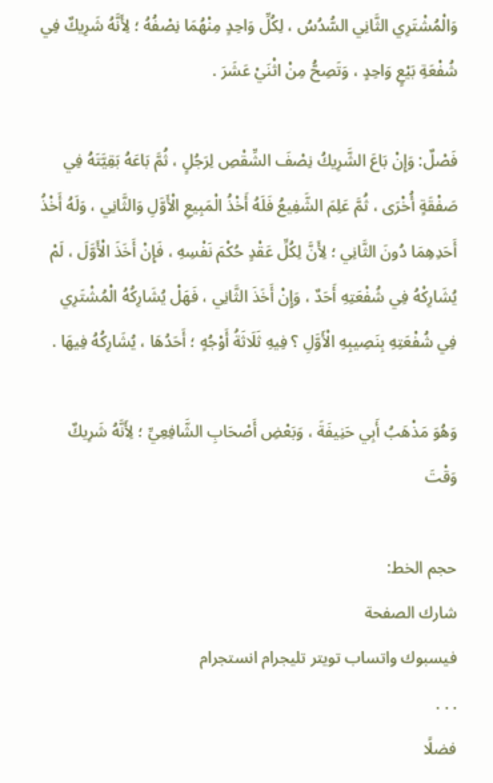وَالْمُشْتَرِي الثَّانِي السُّدُسُ ، لِكُلِّ وَاحِدٍ مِنْهُمَا نِصْفُهُ ؛ لِأَنَّهُ شَرِيكٌ فِي شُفْعَةِ بَيْعٍ وَاحِدٍ ، وَتَصِحُّ مِنْ اثْنَيْ عَشَرَ .

فَصْلٌ: وَإِنْ بَاعَ الشَّرِيكُ نِصْفَ الشِّقْصِ لِرَجُلٍ ، ثُمَّ بَاعَهُ بَقِيَّتَهُ فِي صَفْقَةٍ أُخْرَى ، ثُمَّ عَلِمَ الشَّفِيعُ فَلَهُ أَخْذُ الْمَبِيعِ الْأَوَّلِ وَالثَّانِي ، وَلَهُ أَخْذُ أَحَدِهِمَا دُونَ الثَّانِي ؛ لِأَنَّ لِكُلِّ عَقْدٍ حُكْمَ نَفْسِهِ ، فَإِنْ أَخَذَ الْأَوَّلَ ، لَمْ يُشَارِكْهُ فِي شُفْعَتِهِ أَحَدٌ ، وَإِنْ أَخَذَ الثَّانِي ، فَهَلْ يُشَارِكُهُ الْمُشْتَرِي فِي شُفْعَتِهِ بِنَصِيبِهِ الْأَوَّلِ ؟ فِيهِ ثَلَاثَةُ أَوْجُهٍ ؛ أَحَدُهَا ، يُشَارِكُهُ فِيهَا .

وَهُوَ مَذْهَبُ أَبِي حَنِيفَةَ ، وَبَعْضِ أَصْحَابِ الشَّافِعِيِّ ؛ لِأَنَّهُ شَرِيكٌ وَقْتَ

حجم الخط:
شارك الصفحة
فيسبوك واتساب تويتر تليجرام انستجرام
. . .
فضلًا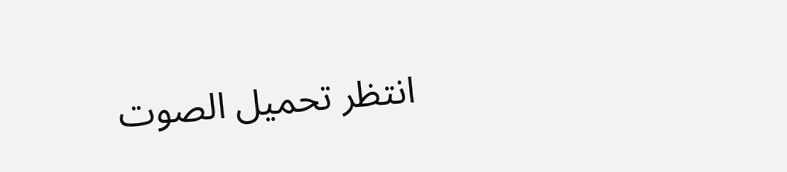انتظر تحميل الصوت